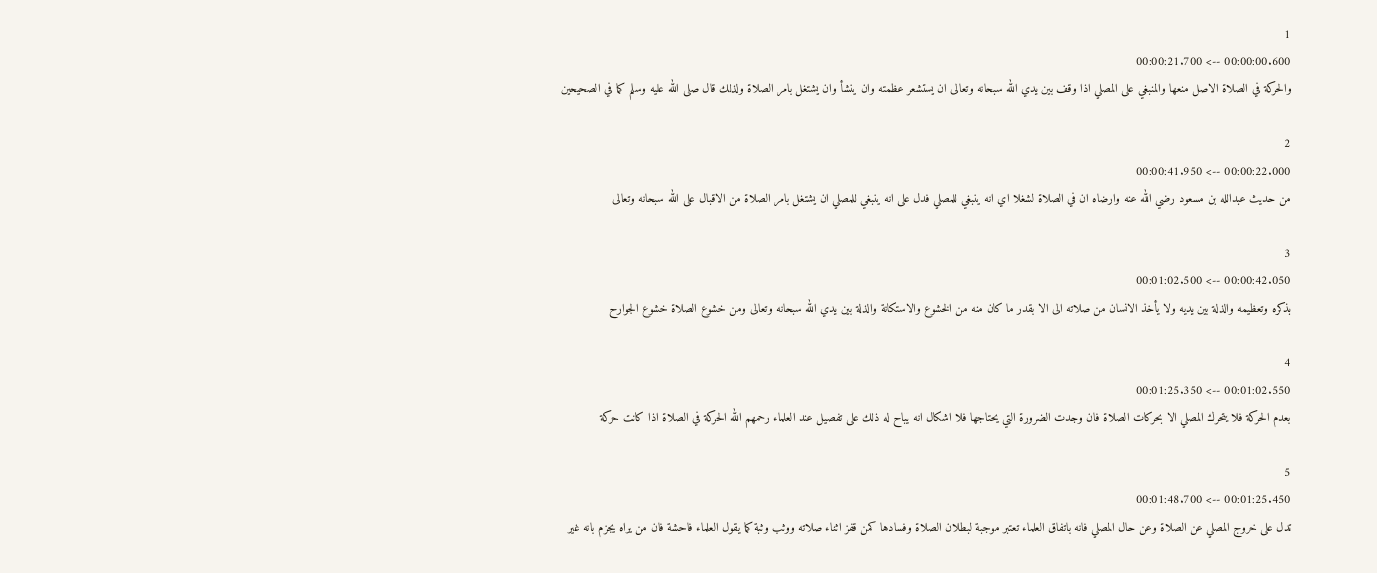1
00:00:00.600 --> 00:00:21.700
والحركة في الصلاة الاصل منعها والمنبغي على المصلي اذا وقف بين يدي الله سبحانه وتعالى ان يستشعر عظمته وان ينشأ وان يشتغل بامر الصلاة ولذلك قال صلى الله عليه وسلم كما في الصحيحين

2
00:00:22.000 --> 00:00:41.950
من حديث عبدالله بن مسعود رضي الله عنه وارضاه ان في الصلاة لشغلا اي انه ينبغي للمصلي فدل على انه ينبغي للمصلي ان يشتغل بامر الصلاة من الاقبال على الله سبحانه وتعالى

3
00:00:42.050 --> 00:01:02.500
بذكره وتعظيمه والذلة بين يديه ولا يأخذ الانسان من صلاته الى الا بقدر ما كان منه من الخشوع والاستكانة والذلة بين يدي الله سبحانه وتعالى ومن خشوع الصلاة خشوع الجوارح

4
00:01:02.550 --> 00:01:25.350
بعدم الحركة فلا يتحرك المصلي الا بحركات الصلاة فان وجدت الضرورة التي يحتاجها فلا اشكال انه يباح له ذلك على تفصيل عند العلماء رحمهم الله الحركة في الصلاة اذا كانت حركة

5
00:01:25.450 --> 00:01:48.700
تدل على خروج المصلي عن الصلاة وعن حال المصلي فانه باتفاق العلماء تعتبر موجبة لبطلان الصلاة وفسادها كمن قفز اثناء صلاته ووثب وثبة كما يقول العلماء فاحشة فان من يراه يجزم بانه غير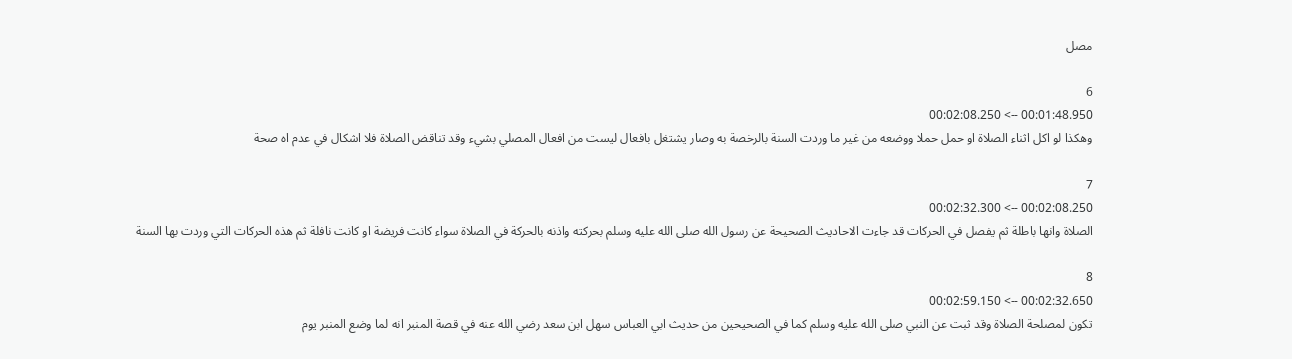مصل

6
00:01:48.950 --> 00:02:08.250
وهكذا لو اكل اثناء الصلاة او حمل حملا ووضعه من غير ما وردت السنة بالرخصة به وصار يشتغل بافعال ليست من افعال المصلي بشيء وقد تناقض الصلاة فلا اشكال في عدم اه صحة

7
00:02:08.250 --> 00:02:32.300
الصلاة وانها باطلة ثم يفصل في الحركات قد جاءت الاحاديث الصحيحة عن رسول الله صلى الله عليه وسلم بحركته واذنه بالحركة في الصلاة سواء كانت فريضة او كانت نافلة ثم هذه الحركات التي وردت بها السنة

8
00:02:32.650 --> 00:02:59.150
تكون لمصلحة الصلاة وقد ثبت عن النبي صلى الله عليه وسلم كما في الصحيحين من حديث ابي العباس سهل ابن سعد رضي الله عنه في قصة المنبر انه لما وضع المنبر يوم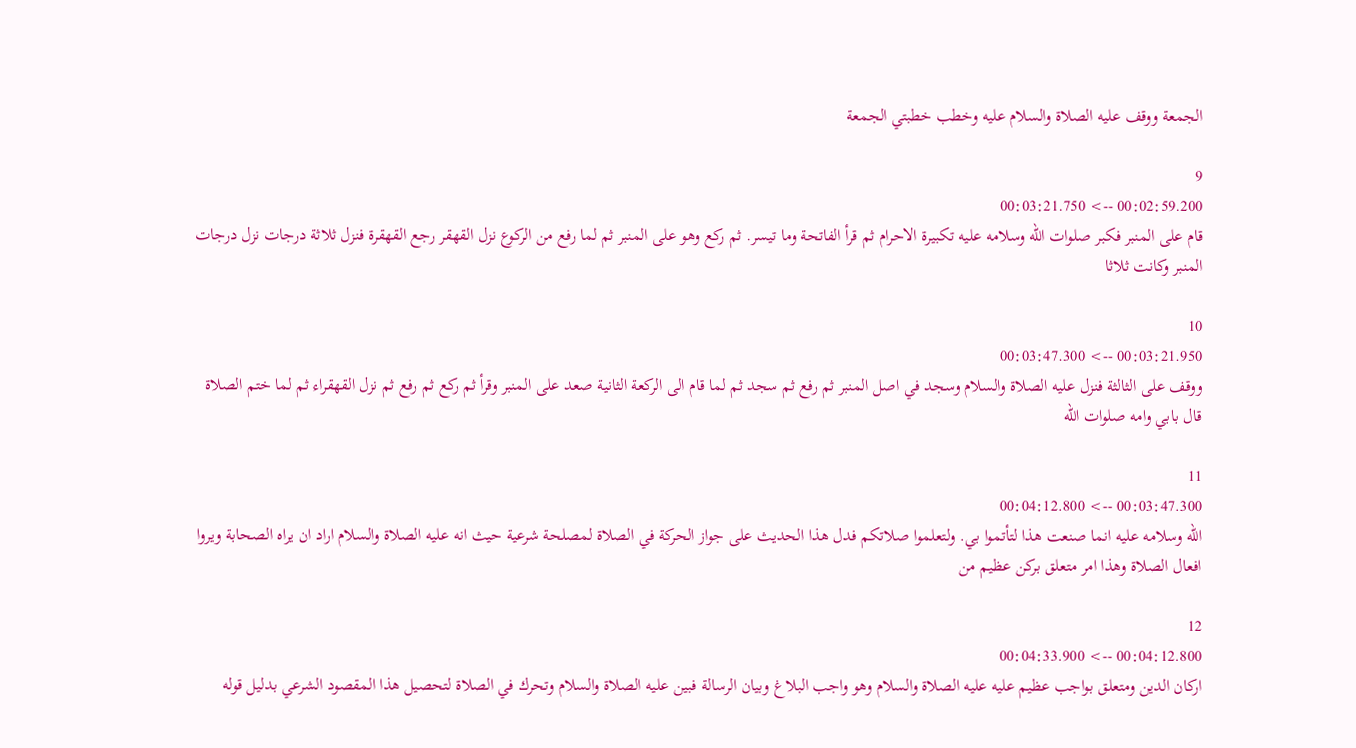الجمعة ووقف عليه الصلاة والسلام عليه وخطب خطبتي الجمعة

9
00:02:59.200 --> 00:03:21.750
قام على المنبر فكبر صلوات الله وسلامه عليه تكبيرة الاحرام ثم قرأ الفاتحة وما تيسر. ثم ركع وهو على المنبر ثم لما رفع من الركوع نزل القهقر رجع القهقرة فنزل ثلاثة درجات نزل درجات المنبر وكانت ثلاثا

10
00:03:21.950 --> 00:03:47.300
ووقف على الثالثة فنزل عليه الصلاة والسلام وسجد في اصل المنبر ثم رفع ثم سجد ثم لما قام الى الركعة الثانية صعد على المنبر وقرأ ثم ركع ثم رفع ثم نزل القهقراء ثم لما ختم الصلاة قال بابي وامه صلوات الله

11
00:03:47.300 --> 00:04:12.800
الله وسلامه عليه انما صنعت هذا لتأتموا بي. ولتعلموا صلاتكم فدل هذا الحديث على جواز الحركة في الصلاة لمصلحة شرعية حيث انه عليه الصلاة والسلام اراد ان يراه الصحابة ويروا افعال الصلاة وهذا امر متعلق بركن عظيم من

12
00:04:12.800 --> 00:04:33.900
اركان الدين ومتعلق بواجب عظيم عليه عليه الصلاة والسلام وهو واجب البلاغ وبيان الرسالة فبين عليه الصلاة والسلام وتحرك في الصلاة لتحصيل هذا المقصود الشرعي بدليل قوله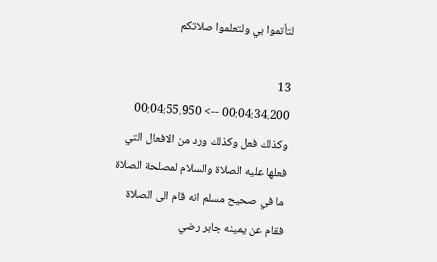لتأتموا بي ولتعلموا صلاتكم

13
00:04:34.200 --> 00:04:55.950
وكذلك فعل وكذلك ورد من الافعال التي فعلها عليه الصلاة والسلام لمصلحة الصلاة ما في صحيح مسلم انه قام الى الصلاة فقام عن يمينه جابر رضي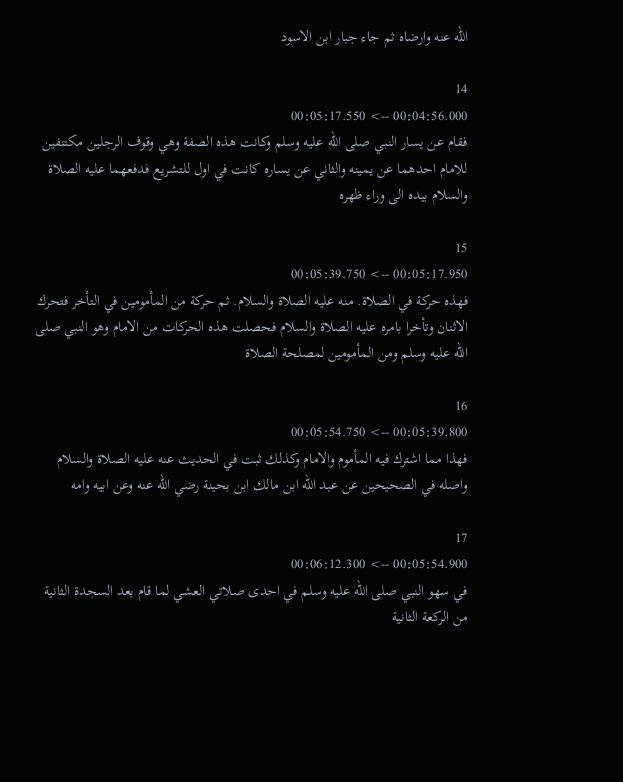الله عنه وارضاه ثم جاء جبار ابن الاسود

14
00:04:56.000 --> 00:05:17.550
فقام عن يسار النبي صلى الله عليه وسلم وكانت هذه الصفة وهي وقوف الرجلين مكتنفين للامام احدهما عن يمينه والثاني عن يساره كانت في اول للتشريع فدفعهما عليه الصلاة والسلام بيده الى وراء ظهره

15
00:05:17.950 --> 00:05:39.750
فهذه حركة في الصلاة. منه عليه الصلاة والسلام. ثم حركة من المأمومين في التأخر فتحرك الاثنان وتأخرا بامره عليه الصلاة والسلام فحصلت هذه الحركات من الامام وهو النبي صلى الله عليه وسلم ومن المأمومين لمصلحة الصلاة

16
00:05:39.800 --> 00:05:54.750
فهذا مما اشترك فيه المأموم والامام وكذلك ثبت في الحديث عنه عليه الصلاة والسلام واصله في الصحيحين عن عبد الله ابن مالك ابن بحينة رضي الله عنه وعن ابيه وامه

17
00:05:54.900 --> 00:06:12.300
في سهو النبي صلى الله عليه وسلم في احدى صلاتي العشي لما قام بعد السجدة الثانية من الركعة الثانية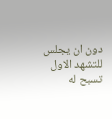دون ان يجلس للتشهد الاول تسبح له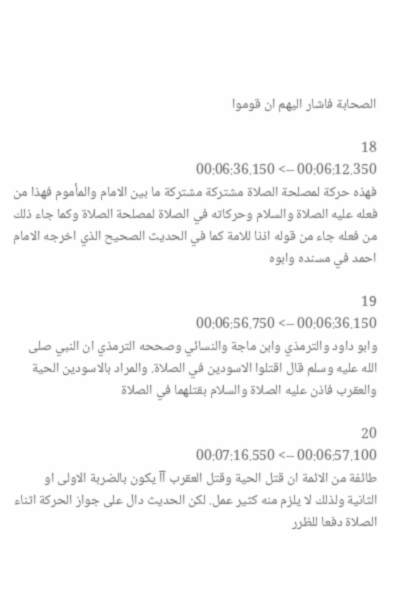الصحابة فاشار اليهم ان قوموا

18
00:06:12.350 --> 00:06:36.150
فهذه حركة لمصلحة الصلاة مشتركة مشتركة ما بين الامام والمأموم فهذا من فعله عليه الصلاة والسلام وحركاته في الصلاة لمصلحة الصلاة وكما جاء ذلك من فعله جاء من قوله اذنا للامة كما في الحديث الصحيح الذي اخرجه الامام احمد في مسنده وابوه

19
00:06:36.150 --> 00:06:56.750
وابو داود والترمذي وابن ماجة والنسائي وصححه الترمذي ان النبي صلى الله عليه وسلم قال اقتلوا الاسودين في الصلاة. والمراد بالاسودين الحية والعقرب فاذن عليه الصلاة والسلام بقتلهما في الصلاة

20
00:06:57.100 --> 00:07:16.550
طائفة من الائمة ان قتل الحية وقتل العقرب آآ يكون بالضربة الاولى او الثانية ولذلك لا يلزم منه كثير عمل. لكن الحديث دال على جواز الحركة اثناء الصلاة دفعا للظرر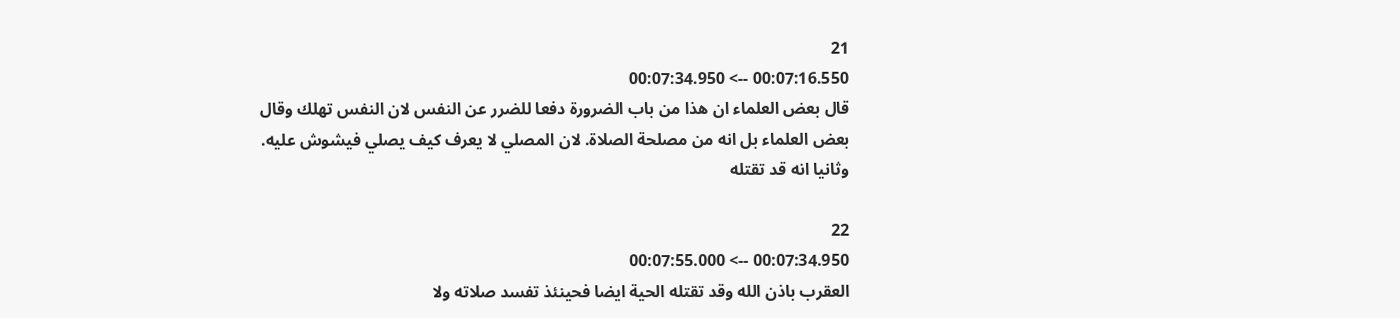21
00:07:16.550 --> 00:07:34.950
قال بعض العلماء ان هذا من باب الضرورة دفعا للضرر عن النفس لان النفس تهلك وقال بعض العلماء بل انه من مصلحة الصلاة. لان المصلي لا يعرف كيف يصلي فيشوش عليه. وثانيا انه قد تقتله

22
00:07:34.950 --> 00:07:55.000
العقرب باذن الله وقد تقتله الحية ايضا فحينئذ تفسد صلاته ولا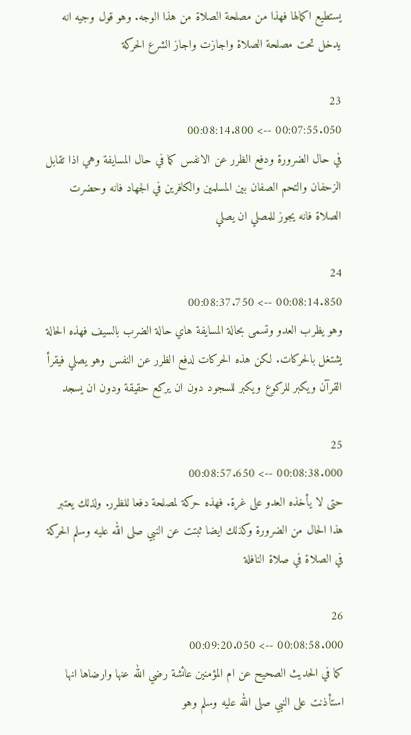يستطيع اكمالها فهذا من مصلحة الصلاة من هذا الوجه. وهو قول وجيه انه يدخل تحت مصلحة الصلاة واجازت واجاز الشرع الحركة

23
00:07:55.050 --> 00:08:14.800
في حال الضرورة ودفع الظرر عن الانفس كما في حال المسايفة وهي اذا تقابل الزحفان والتحم الصفان بين المسلمين والكافرين في الجهاد فانه وحضرت الصلاة فانه يجوز للمصلي ان يصلي

24
00:08:14.850 --> 00:08:37.750
وهو يظرب العدو وتسمى بحالة المسايفة هاي حالة الضرب بالسيف فهذه الحالة يشتغل بالحركات. لكن هذه الحركات لدفع الظرر عن النفس وهو يصلي فيقرأ القرآن ويكبر للركوع ويكبر للسجود دون ان يركع حقيقة ودون ان يسجد

25
00:08:38.000 --> 00:08:57.650
حتى لا يأخذه العدو على غرة. فهذه حركة لمصلحة دفعا للظرر. ولذلك يعتبر هذا الحال من الضرورة وكذلك ايضا ثبتت عن النبي صلى الله عليه وسلم الحركة في الصلاة في صلاة النافلة

26
00:08:58.000 --> 00:09:20.050
كما في الحديث الصحيح عن ام المؤمنين عائشة رضي الله عنها وارضاها انها استأذنت على النبي صلى الله عليه وسلم وهو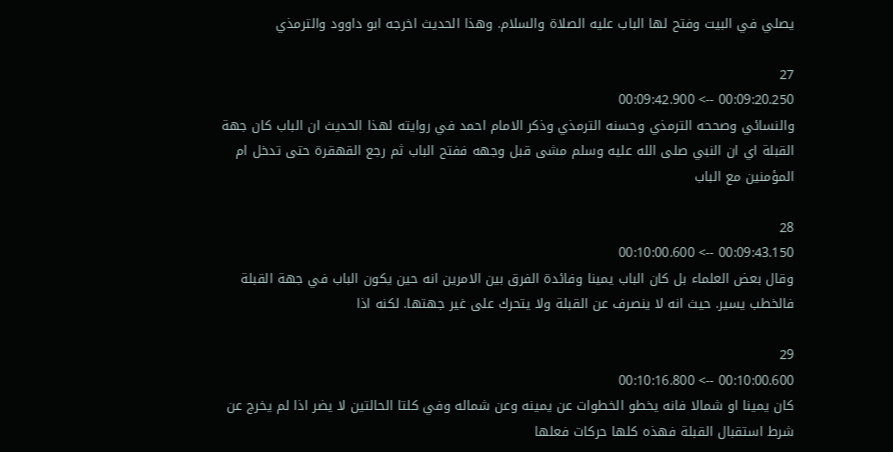يصلي في البيت وفتح لها الباب عليه الصلاة والسلام. وهذا الحديث اخرجه ابو داوود والترمذي

27
00:09:20.250 --> 00:09:42.900
والنسائي وصححه الترمذي وحسنه الترمذي وذكر الامام احمد في روايته لهذا الحديث ان الباب كان جهة القبلة اي ان النبي صلى الله عليه وسلم مشى قبل وجهه ففتح الباب ثم رجع القهقرة حتى تدخل ام المؤمنين مع الباب

28
00:09:43.150 --> 00:10:00.600
وقال بعض العلماء بل كان الباب يمينا وفائدة الفرق بين الامرين انه حين يكون الباب في جهة القبلة فالخطب يسير. حيث انه لا ينصرف عن القبلة ولا يتحرك على غير جهتها. لكنه اذا

29
00:10:00.600 --> 00:10:16.800
كان يمينا او شمالا فانه يخطو الخطوات عن يمينه وعن شماله وفي كلتا الحالتين لا يضر اذا لم يخرج عن شرط استقبال القبلة فهذه كلها حركات فعلها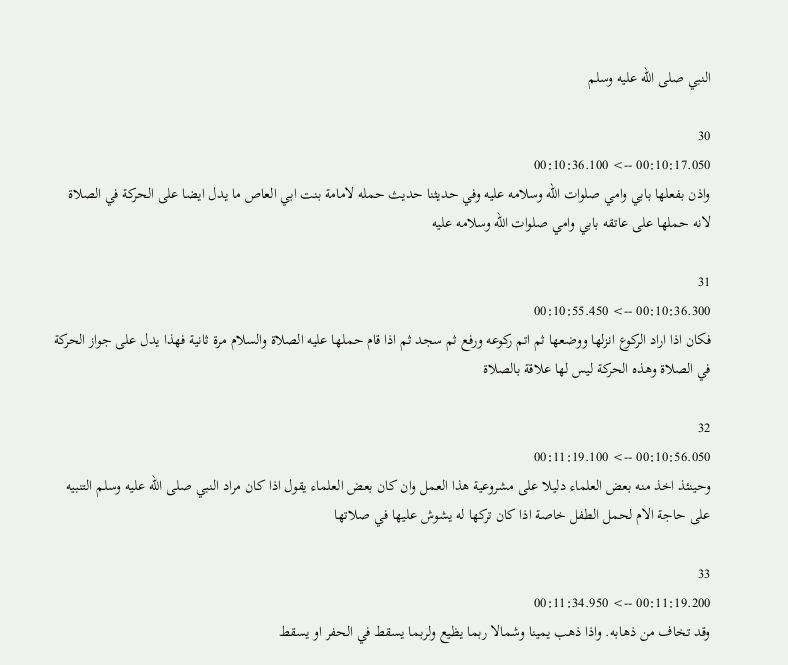النبي صلى الله عليه وسلم

30
00:10:17.050 --> 00:10:36.100
واذن بفعلها بابي وامي صلوات الله وسلامه عليه وفي حديثنا حديث حمله لامامة بنت ابي العاص ما يدل ايضا على الحركة في الصلاة لانه حملها على عاتقه بابي وامي صلوات الله وسلامه عليه

31
00:10:36.300 --> 00:10:55.450
فكان اذا اراد الركوع انزلها ووضعها ثم اتم ركوعه ورفع ثم سجد ثم اذا قام حملها عليه الصلاة والسلام مرة ثانية فهذا يدل على جواز الحركة في الصلاة وهذه الحركة ليس لها علاقة بالصلاة

32
00:10:56.050 --> 00:11:19.100
وحينئذ اخذ منه بعض العلماء دليلا على مشروعية هذا العمل وان كان بعض العلماء يقول اذا كان مراد النبي صلى الله عليه وسلم التنبيه على حاجة الام لحمل الطفل خاصة اذا كان تركها له يشوش عليها في صلاتها

33
00:11:19.200 --> 00:11:34.950
وقد تخاف من ذهابه. واذا ذهب يمينا وشمالا ربما يظيع ولربما يسقط في الحفر او يسقط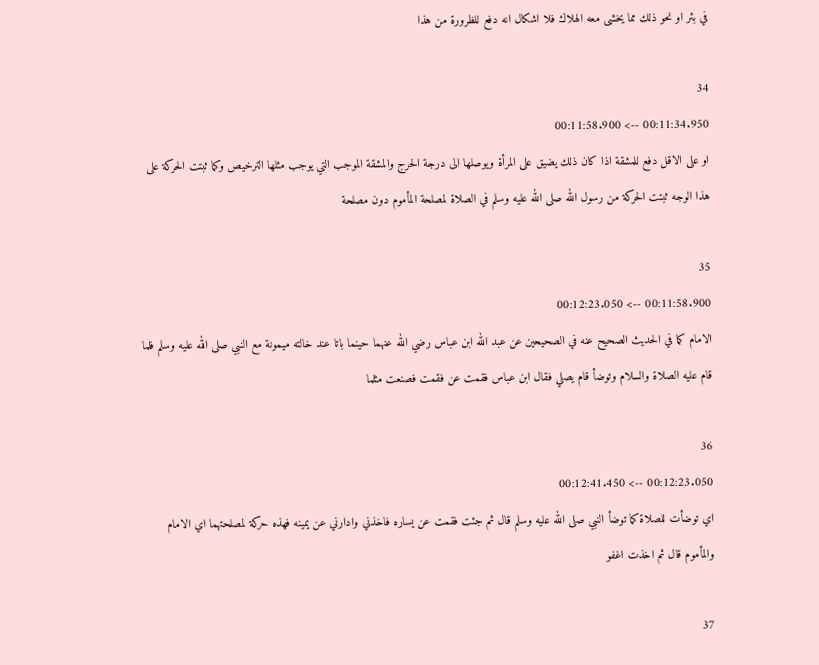في بئر او نحو ذلك مما يخشى معه الهلاك فلا اشكال انه دفع للظرورة من هذا

34
00:11:34.950 --> 00:11:58.900
او على الاقل دفع للمشقة اذا كان ذلك يضيق على المرأة ويوصلها الى درجة الحرج والمشقة الموجب التي يوجب مثلها الترخيص وكما ثبتت الحركة على هذا الوجه ثبتت الحركة من رسول الله صلى الله عليه وسلم في الصلاة لمصلحة المأموم دون مصلحة

35
00:11:58.900 --> 00:12:23.050
الامام كما في الحديث الصحيح عنه في الصحيحين عن عبد الله ابن عباس رضي الله عنهما حينما باتا عند خالته ميمونة مع النبي صلى الله عليه وسلم فلما قام عليه الصلاة والسلام وتوضأ قام يصلي فقال ابن عباس فقمت عن فقمت فصنعت مثلما

36
00:12:23.050 --> 00:12:41.450
اي توضأت للصلاة كما توضأ النبي صلى الله عليه وسلم قال ثم جئت فقمت عن يساره فاخذني وادارني عن يمينه فهذه حركة لمصلحتهما اي الامام والمأموم قال ثم اخذت اغفو

37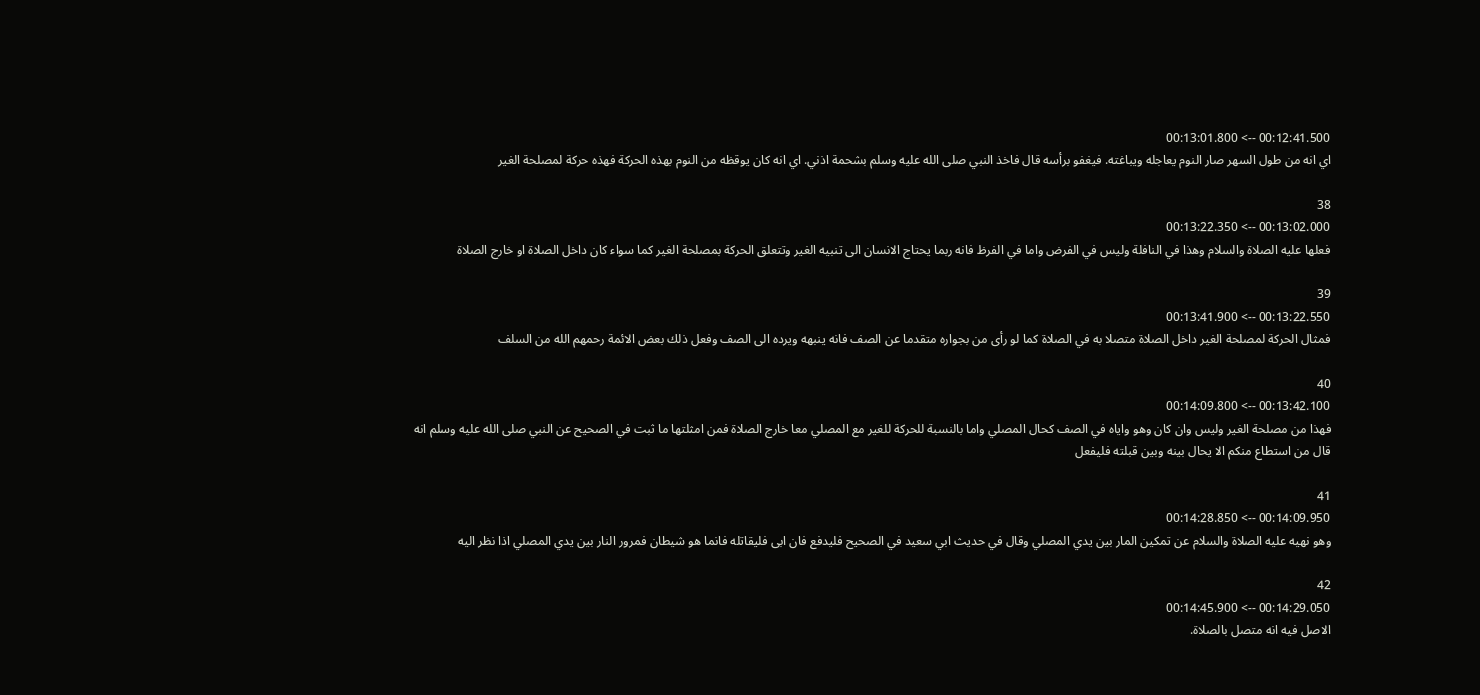00:12:41.500 --> 00:13:01.800
اي انه من طول السهر صار النوم يعاجله ويباغته. فيغفو برأسه قال فاخذ النبي صلى الله عليه وسلم بشحمة اذني. اي انه كان يوقظه من النوم بهذه الحركة فهذه حركة لمصلحة الغير

38
00:13:02.000 --> 00:13:22.350
فعلها عليه الصلاة والسلام وهذا في النافلة وليس في الفرض واما في الفرظ فانه ربما يحتاج الانسان الى تنبيه الغير وتتعلق الحركة بمصلحة الغير كما سواء كان داخل الصلاة او خارج الصلاة

39
00:13:22.550 --> 00:13:41.900
فمثال الحركة لمصلحة الغير داخل الصلاة متصلا به في الصلاة كما لو رأى من بجواره متقدما عن الصف فانه ينبهه ويرده الى الصف وفعل ذلك بعض الائمة رحمهم الله من السلف

40
00:13:42.100 --> 00:14:09.800
فهذا من مصلحة الغير وليس وان كان وهو واياه في الصف كحال المصلي واما بالنسبة للحركة للغير مع المصلي معا خارج الصلاة فمن امثلتها ما ثبت في الصحيح عن النبي صلى الله عليه وسلم انه قال من استطاع منكم الا يحال بينه وبين قبلته فليفعل

41
00:14:09.950 --> 00:14:28.850
وهو نهيه عليه الصلاة والسلام عن تمكين المار بين يدي المصلي وقال في حديث ابي سعيد في الصحيح فليدفع فان ابى فليقاتله فانما هو شيطان فمرور النار بين يدي المصلي اذا نظر اليه

42
00:14:29.050 --> 00:14:45.900
الاصل فيه انه متصل بالصلاة.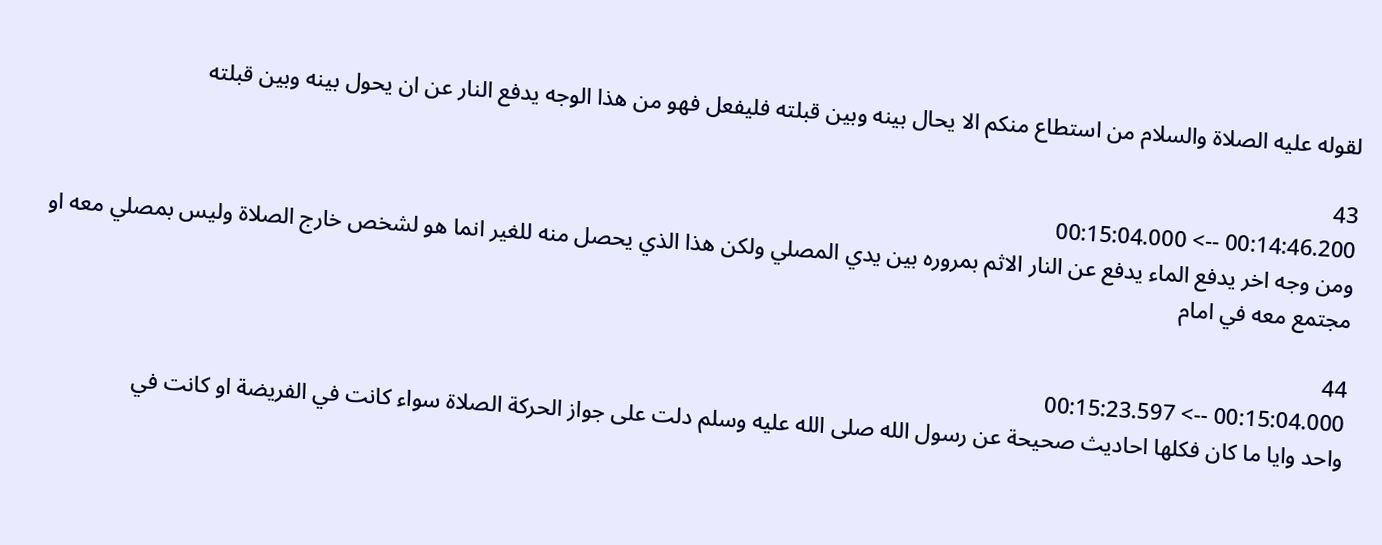لقوله عليه الصلاة والسلام من استطاع منكم الا يحال بينه وبين قبلته فليفعل فهو من هذا الوجه يدفع النار عن ان يحول بينه وبين قبلته

43
00:14:46.200 --> 00:15:04.000
ومن وجه اخر يدفع الماء يدفع عن النار الاثم بمروره بين يدي المصلي ولكن هذا الذي يحصل منه للغير انما هو لشخص خارج الصلاة وليس بمصلي معه او مجتمع معه في امام

44
00:15:04.000 --> 00:15:23.597
واحد وايا ما كان فكلها احاديث صحيحة عن رسول الله صلى الله عليه وسلم دلت على جواز الحركة الصلاة سواء كانت في الفريضة او كانت في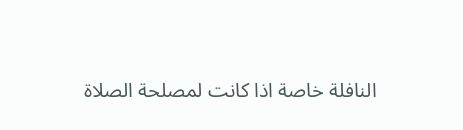النافلة خاصة اذا كانت لمصلحة الصلاة